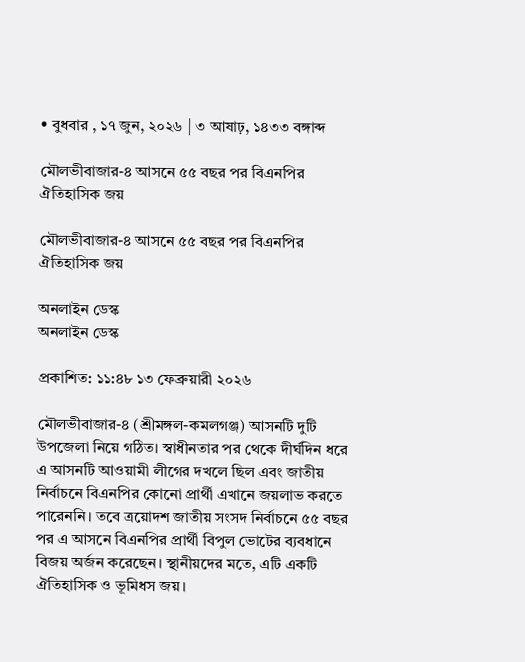• বুধবার , ১৭ জুন, ২০২৬ | ৩ আষাঢ়, ১৪৩৩ বঙ্গাব্দ

মৌলভীবাজার-৪ আসনে ৫৫ বছর পর বিএনপির ঐতিহাসিক জয়

মৌলভীবাজার-৪ আসনে ৫৫ বছর পর বিএনপির ঐতিহাসিক জয়

অনলাইন ডেস্ক
অনলাইন ডেস্ক

প্রকাশিত: ১১:৪৮ ১৩ ফেব্রুয়ারী ২০২৬

মৌলভীবাজার-৪ (শ্রীমঙ্গল-কমলগঞ্জ) আসনটি দুটি উপজেলা নিয়ে গঠিত। স্বাধীনতার পর থেকে দীর্ঘদিন ধরে এ আসনটি আওয়ামী লীগের দখলে ছিল এবং জাতীয় নির্বাচনে বিএনপির কোনো প্রার্থী এখানে জয়লাভ করতে পারেননি। তবে ত্রয়োদশ জাতীয় সংসদ নির্বাচনে ৫৫ বছর পর এ আসনে বিএনপির প্রার্থী বিপুল ভোটের ব্যবধানে বিজয় অর্জন করেছেন। স্থানীয়দের মতে, এটি একটি ঐতিহাসিক ও ভূমিধস জয়।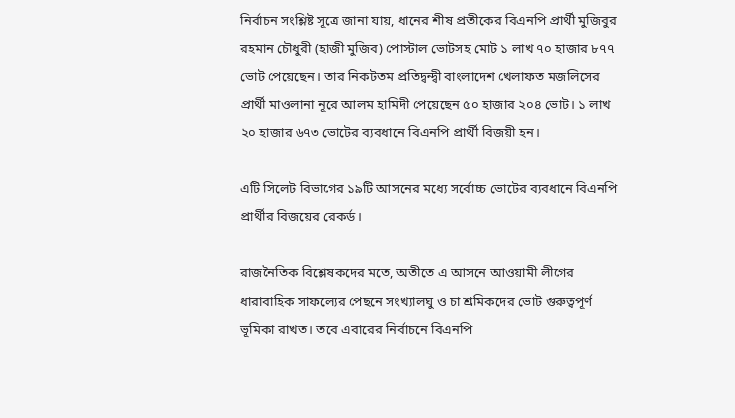নির্বাচন সংশ্লিষ্ট সূত্রে জানা যায়, ধানের শীষ প্রতীকের বিএনপি প্রার্থী মুজিবুর রহমান চৌধুরী (হাজী মুজিব) পোস্টাল ভোটসহ মোট ১ লাখ ৭০ হাজার ৮৭৭ ভোট পেয়েছেন। তার নিকটতম প্রতিদ্বন্দ্বী বাংলাদেশ খেলাফত মজলিসের প্রার্থী মাওলানা নূরে আলম হামিদী পেয়েছেন ৫০ হাজার ২০৪ ভোট। ১ লাখ ২০ হাজার ৬৭৩ ভোটের ব্যবধানে বিএনপি প্রার্থী বিজয়ী হন।

এটি সিলেট বিভাগের ১৯টি আসনের মধ্যে সর্বোচ্চ ভোটের ব্যবধানে বিএনপি প্রার্থীর বিজয়ের রেকর্ড।

রাজনৈতিক বিশ্লেষকদের মতে, অতীতে এ আসনে আওয়ামী লীগের ধারাবাহিক সাফল্যের পেছনে সংখ্যালঘু ও চা শ্রমিকদের ভোট গুরুত্বপূর্ণ ভূমিকা রাখত। তবে এবারের নির্বাচনে বিএনপি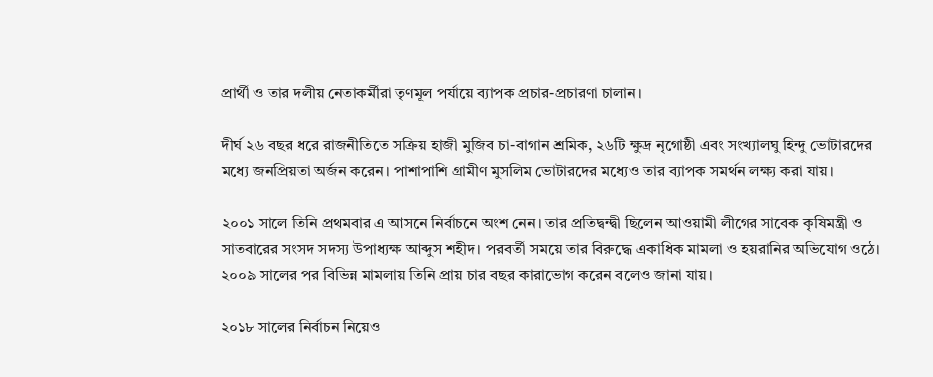প্রার্থী ও তার দলীয় নেতাকর্মীরা তৃণমূল পর্যায়ে ব্যাপক প্রচার-প্রচারণা চালান।

দীর্ঘ ২৬ বছর ধরে রাজনীতিতে সক্রিয় হাজী মুজিব চা-বাগান শ্রমিক, ২৬টি ক্ষুদ্র নৃগোষ্ঠী এবং সংখ্যালঘু হিন্দু ভোটারদের মধ্যে জনপ্রিয়তা অর্জন করেন। পাশাপাশি গ্রামীণ মুসলিম ভোটারদের মধ্যেও তার ব্যাপক সমর্থন লক্ষ্য করা যায়।

২০০১ সালে তিনি প্রথমবার এ আসনে নির্বাচনে অংশ নেন। তার প্রতিদ্বন্দ্বী ছিলেন আওয়ামী লীগের সাবেক কৃষিমন্ত্রী ও সাতবারের সংসদ সদস্য উপাধ্যক্ষ আব্দুস শহীদ। পরবর্তী সময়ে তার বিরুদ্ধে একাধিক মামলা ও হয়রানির অভিযোগ ওঠে। ২০০৯ সালের পর বিভিন্ন মামলায় তিনি প্রায় চার বছর কারাভোগ করেন বলেও জানা যায়।

২০১৮ সালের নির্বাচন নিয়েও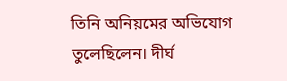তিনি অনিয়মের অভিযোগ তুলেছিলেন। দীর্ঘ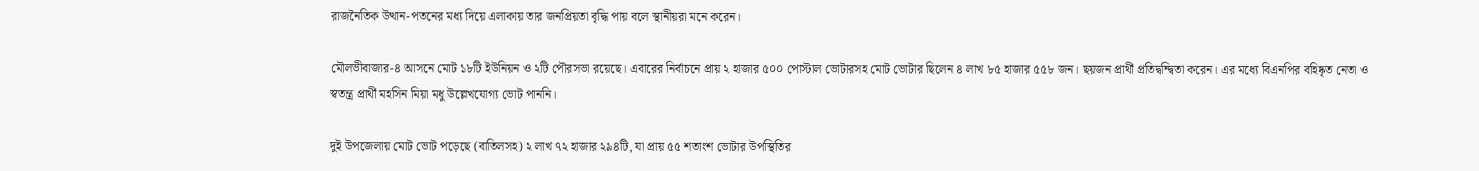রাজনৈতিক উত্থান-পতনের মধ্য দিয়ে এলাকায় তার জনপ্রিয়তা বৃদ্ধি পায় বলে স্থানীয়রা মনে করেন।

মৌলভীবাজার-৪ আসনে মোট ১৮টি ইউনিয়ন ও ২টি পৌরসভা রয়েছে। এবারের নির্বাচনে প্রায় ২ হাজার ৫০০ পোস্টাল ভোটারসহ মোট ভোটার ছিলেন ৪ লাখ ৮৫ হাজার ৫৫৮ জন। ছয়জন প্রার্থী প্রতিদ্বন্দ্বিতা করেন। এর মধ্যে বিএনপির বহিষ্কৃত নেতা ও স্বতন্ত্র প্রার্থী মহসিন মিয়া মধু উল্লেখযোগ্য ভোট পাননি।

দুই উপজেলায় মোট ভোট পড়েছে (বাতিলসহ) ২ লাখ ৭২ হাজার ২৯৪টি, যা প্রায় ৫৫ শতাংশ ভোটার উপস্থিতির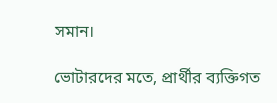সমান।

ভোটারদের মতে, প্রার্থীর ব্যক্তিগত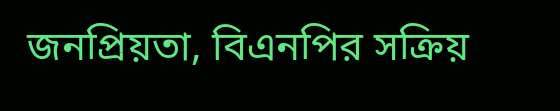জনপ্রিয়তা, বিএনপির সক্রিয়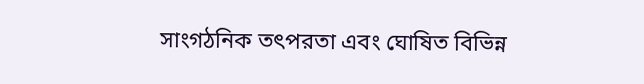সাংগঠনিক তৎপরতা এবং ঘোষিত বিভিন্ন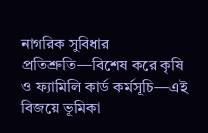নাগরিক সুবিধার প্রতিশ্রুতি—বিশেষ করে কৃষি ও ফ্যামিলি কার্ড কর্মসূচি—এই বিজয়ে ভূমিকা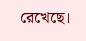রেখেছে।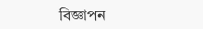বিজ্ঞাপন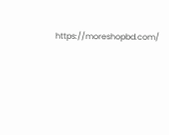https://moreshopbd.com/